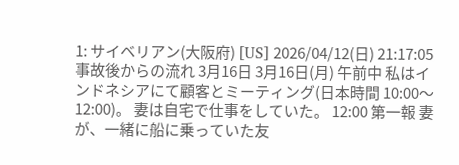1: サイベリアン(大阪府) [US] 2026/04/12(日) 21:17:05 事故後からの流れ 3月16日 3月16日(月) 午前中 私はインドネシアにて顧客とミーティング(日本時間 10:00〜12:00)。 妻は自宅で仕事をしていた。 12:00 第一報 妻が、一緒に船に乗っていた友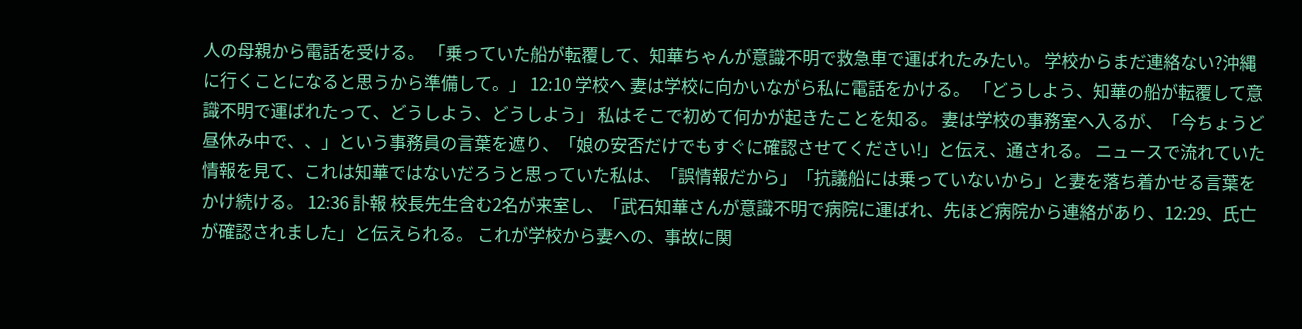人の母親から電話を受ける。 「乗っていた船が転覆して、知華ちゃんが意識不明で救急車で運ばれたみたい。 学校からまだ連絡ない?沖縄に行くことになると思うから準備して。」 12:10 学校へ 妻は学校に向かいながら私に電話をかける。 「どうしよう、知華の船が転覆して意識不明で運ばれたって、どうしよう、どうしよう」 私はそこで初めて何かが起きたことを知る。 妻は学校の事務室へ入るが、「今ちょうど昼休み中で、、」という事務員の言葉を遮り、「娘の安否だけでもすぐに確認させてください!」と伝え、通される。 ニュースで流れていた情報を見て、これは知華ではないだろうと思っていた私は、「誤情報だから」「抗議船には乗っていないから」と妻を落ち着かせる言葉をかけ続ける。 12:36 訃報 校長先生含む2名が来室し、「武石知華さんが意識不明で病院に運ばれ、先ほど病院から連絡があり、12:29、氏亡が確認されました」と伝えられる。 これが学校から妻への、事故に関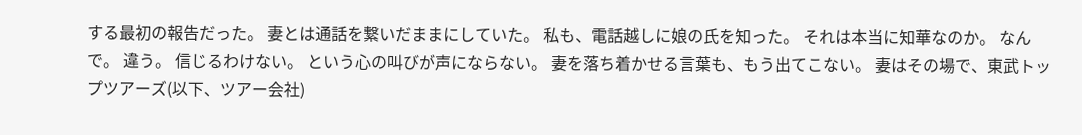する最初の報告だった。 妻とは通話を繋いだままにしていた。 私も、電話越しに娘の氏を知った。 それは本当に知華なのか。 なんで。 違う。 信じるわけない。 という心の叫びが声にならない。 妻を落ち着かせる言葉も、もう出てこない。 妻はその場で、東武トップツアーズ(以下、ツアー会社)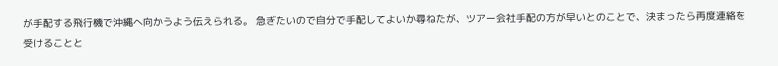が手配する飛行機で沖縄へ向かうよう伝えられる。 急ぎたいので自分で手配してよいか尋ねたが、ツアー会社手配の方が早いとのことで、決まったら再度連絡を受けることと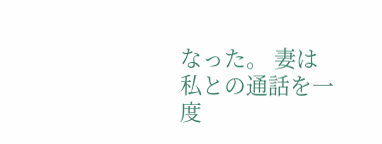なった。 妻は私との通話を一度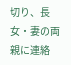切り、長女・妻の両親に連絡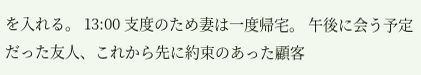を入れる。 13:00 支度のため妻は一度帰宅。 午後に会う予定だった友人、これから先に約束のあった顧客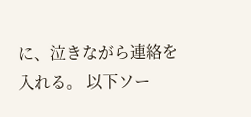に、泣きながら連絡を入れる。 以下ソー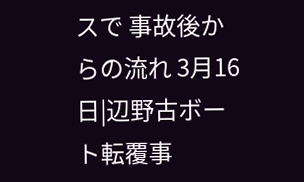スで 事故後からの流れ 3月16日|辺野古ボート転覆事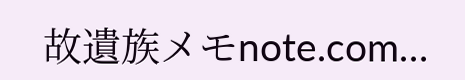故遺族メモnote.com…